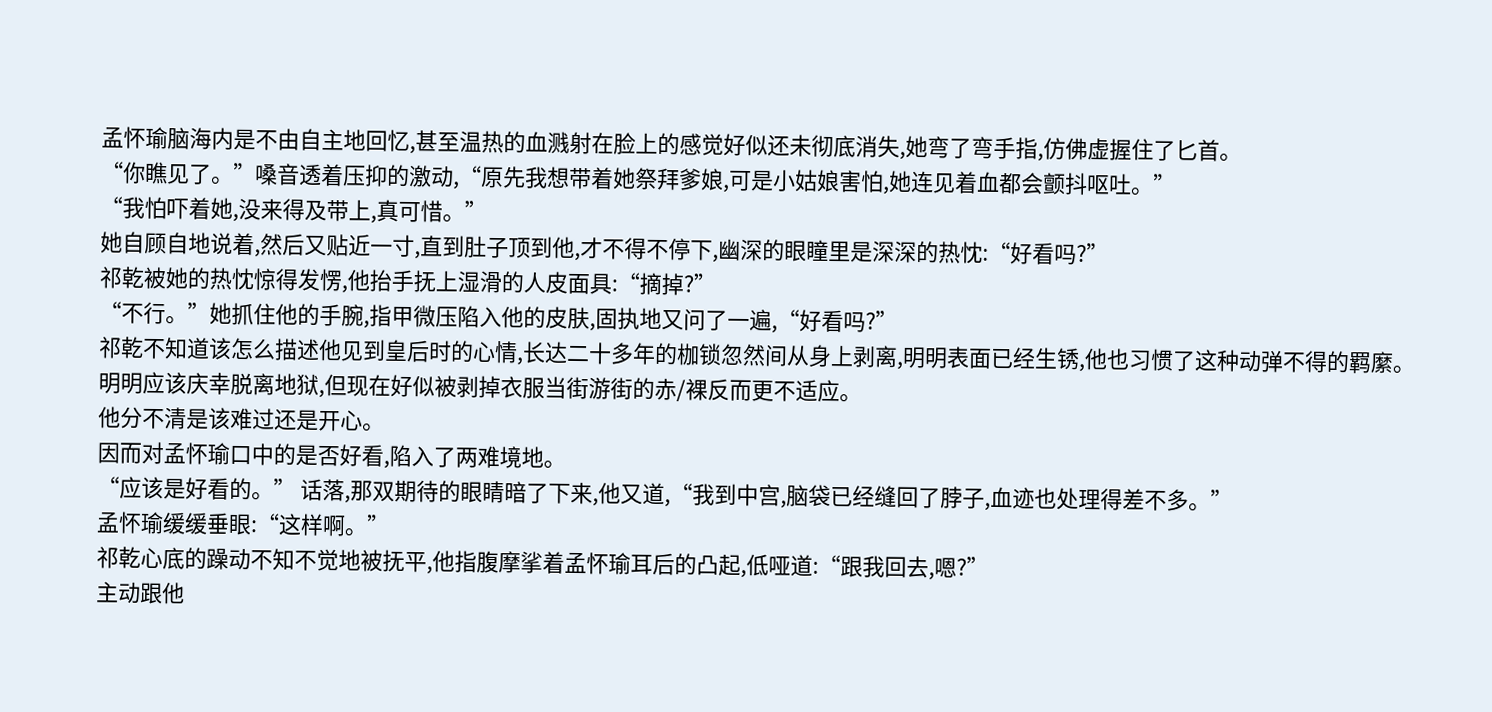孟怀瑜脑海内是不由自主地回忆,甚至温热的血溅射在脸上的感觉好似还未彻底消失,她弯了弯手指,仿佛虚握住了匕首。
“你瞧见了。”嗓音透着压抑的激动,“原先我想带着她祭拜爹娘,可是小姑娘害怕,她连见着血都会颤抖呕吐。”
“我怕吓着她,没来得及带上,真可惜。”
她自顾自地说着,然后又贴近一寸,直到肚子顶到他,才不得不停下,幽深的眼瞳里是深深的热忱:“好看吗?”
祁乾被她的热忱惊得发愣,他抬手抚上湿滑的人皮面具:“摘掉?”
“不行。”她抓住他的手腕,指甲微压陷入他的皮肤,固执地又问了一遍,“好看吗?”
祁乾不知道该怎么描述他见到皇后时的心情,长达二十多年的枷锁忽然间从身上剥离,明明表面已经生锈,他也习惯了这种动弹不得的羁縻。
明明应该庆幸脱离地狱,但现在好似被剥掉衣服当街游街的赤/裸反而更不适应。
他分不清是该难过还是开心。
因而对孟怀瑜口中的是否好看,陷入了两难境地。
“应该是好看的。” 话落,那双期待的眼睛暗了下来,他又道,“我到中宫,脑袋已经缝回了脖子,血迹也处理得差不多。”
孟怀瑜缓缓垂眼:“这样啊。”
祁乾心底的躁动不知不觉地被抚平,他指腹摩挲着孟怀瑜耳后的凸起,低哑道:“跟我回去,嗯?”
主动跟他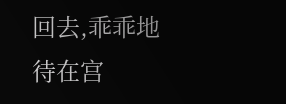回去,乖乖地待在宫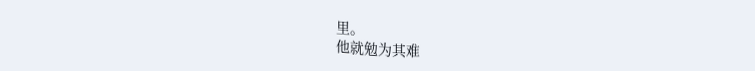里。
他就勉为其难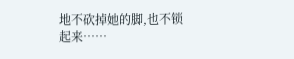地不砍掉她的脚,也不锁起来……